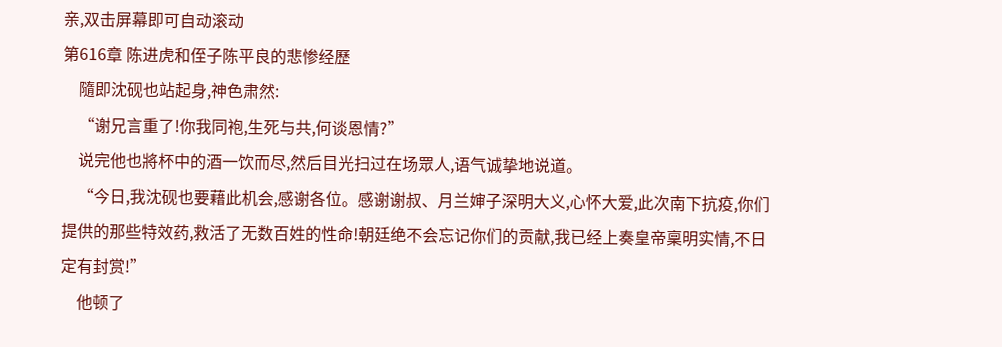亲,双击屏幕即可自动滚动
第616章 陈进虎和侄子陈平良的悲惨经歷
    隨即沈砚也站起身,神色肃然:
    “谢兄言重了!你我同袍,生死与共,何谈恩情?”
    说完他也將杯中的酒一饮而尽,然后目光扫过在场眾人,语气诚挚地说道。
    “今日,我沈砚也要藉此机会,感谢各位。感谢谢叔、月兰婶子深明大义,心怀大爱,此次南下抗疫,你们提供的那些特效药,救活了无数百姓的性命!朝廷绝不会忘记你们的贡献,我已经上奏皇帝稟明实情,不日定有封赏!”
    他顿了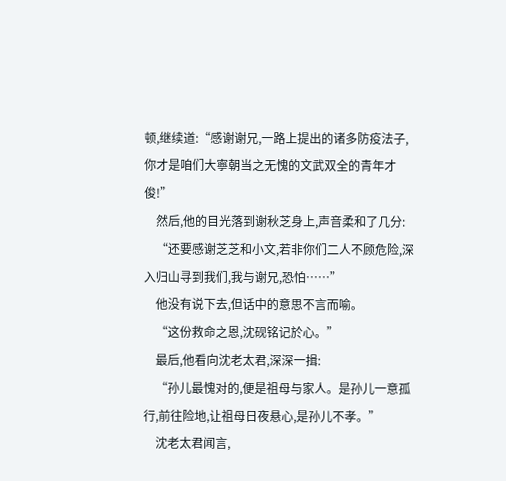顿,继续道:“感谢谢兄,一路上提出的诸多防疫法子,你才是咱们大寧朝当之无愧的文武双全的青年才俊!”
    然后,他的目光落到谢秋芝身上,声音柔和了几分:
    “还要感谢芝芝和小文,若非你们二人不顾危险,深入归山寻到我们,我与谢兄,恐怕……”
    他没有说下去,但话中的意思不言而喻。
    “这份救命之恩,沈砚铭记於心。”
    最后,他看向沈老太君,深深一揖:
    “孙儿最愧对的,便是祖母与家人。是孙儿一意孤行,前往险地,让祖母日夜悬心,是孙儿不孝。”
    沈老太君闻言,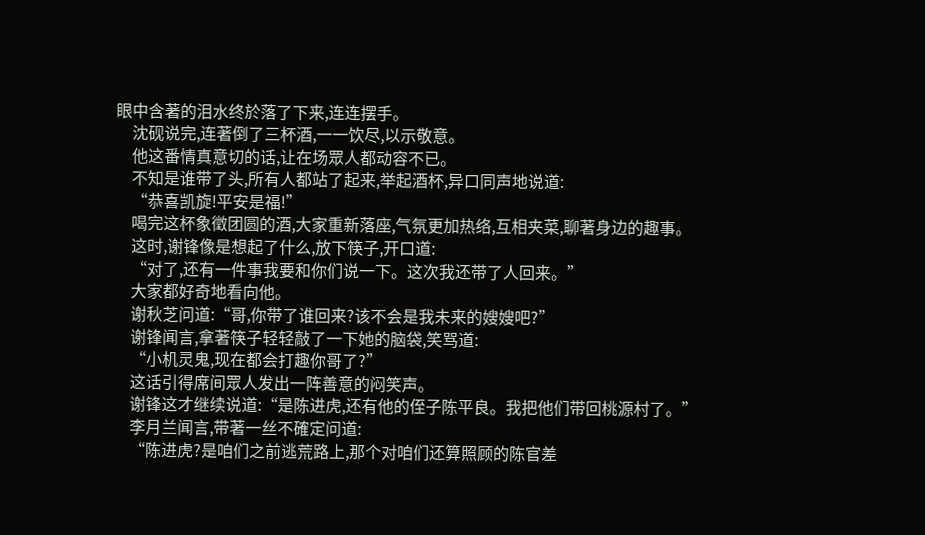眼中含著的泪水终於落了下来,连连摆手。
    沈砚说完,连著倒了三杯酒,一一饮尽,以示敬意。
    他这番情真意切的话,让在场眾人都动容不已。
    不知是谁带了头,所有人都站了起来,举起酒杯,异口同声地说道:
    “恭喜凯旋!平安是福!”
    喝完这杯象徵团圆的酒,大家重新落座,气氛更加热络,互相夹菜,聊著身边的趣事。
    这时,谢锋像是想起了什么,放下筷子,开口道:
    “对了,还有一件事我要和你们说一下。这次我还带了人回来。”
    大家都好奇地看向他。
    谢秋芝问道:“哥,你带了谁回来?该不会是我未来的嫂嫂吧?”
    谢锋闻言,拿著筷子轻轻敲了一下她的脑袋,笑骂道:
    “小机灵鬼,现在都会打趣你哥了?”
    这话引得席间眾人发出一阵善意的闷笑声。
    谢锋这才继续说道:“是陈进虎,还有他的侄子陈平良。我把他们带回桃源村了。”
    李月兰闻言,带著一丝不確定问道:
    “陈进虎?是咱们之前逃荒路上,那个对咱们还算照顾的陈官差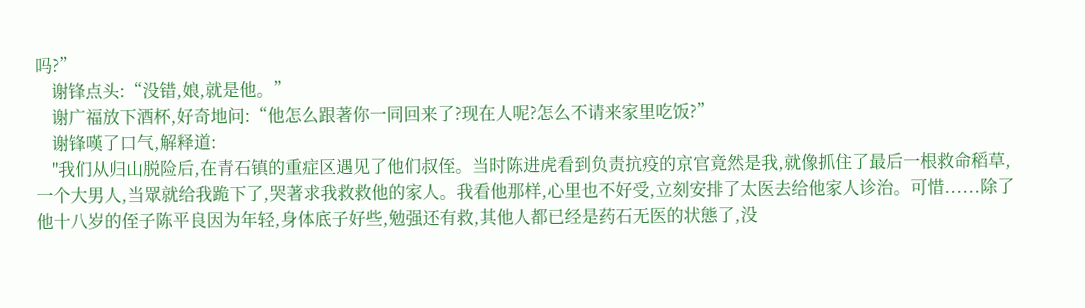吗?”
    谢锋点头:“没错,娘,就是他。”
    谢广福放下酒杯,好奇地问:“他怎么跟著你一同回来了?现在人呢?怎么不请来家里吃饭?”
    谢锋嘆了口气,解释道:
    "我们从归山脱险后,在青石镇的重症区遇见了他们叔侄。当时陈进虎看到负责抗疫的京官竟然是我,就像抓住了最后一根救命稻草,一个大男人,当眾就给我跪下了,哭著求我救救他的家人。我看他那样,心里也不好受,立刻安排了太医去给他家人诊治。可惜......除了他十八岁的侄子陈平良因为年轻,身体底子好些,勉强还有救,其他人都已经是药石无医的状態了,没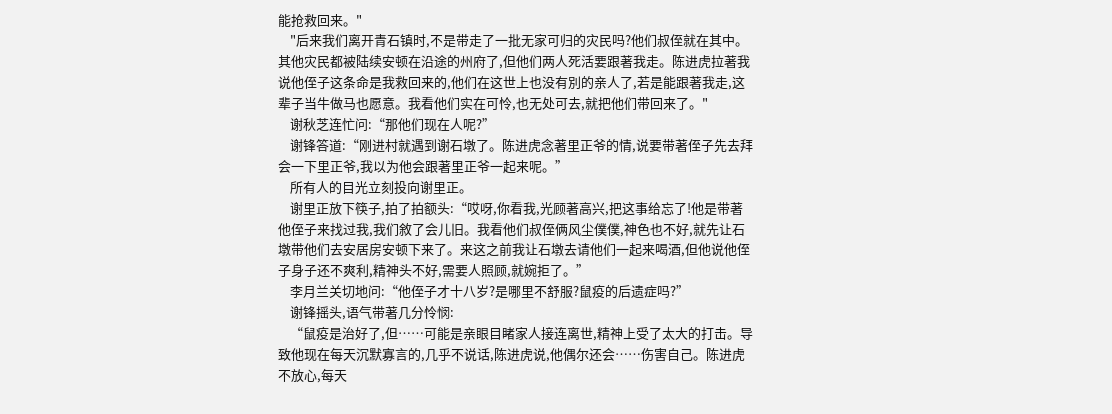能抢救回来。"
    "后来我们离开青石镇时,不是带走了一批无家可归的灾民吗?他们叔侄就在其中。其他灾民都被陆续安顿在沿途的州府了,但他们两人死活要跟著我走。陈进虎拉著我说他侄子这条命是我救回来的,他们在这世上也没有別的亲人了,若是能跟著我走,这辈子当牛做马也愿意。我看他们实在可怜,也无处可去,就把他们带回来了。"
    谢秋芝连忙问:“那他们现在人呢?”
    谢锋答道:“刚进村就遇到谢石墩了。陈进虎念著里正爷的情,说要带著侄子先去拜会一下里正爷,我以为他会跟著里正爷一起来呢。”
    所有人的目光立刻投向谢里正。
    谢里正放下筷子,拍了拍额头:“哎呀,你看我,光顾著高兴,把这事给忘了!他是带著他侄子来找过我,我们敘了会儿旧。我看他们叔侄俩风尘僕僕,神色也不好,就先让石墩带他们去安居房安顿下来了。来这之前我让石墩去请他们一起来喝酒,但他说他侄子身子还不爽利,精神头不好,需要人照顾,就婉拒了。”
    李月兰关切地问:“他侄子才十八岁?是哪里不舒服?鼠疫的后遗症吗?”
    谢锋摇头,语气带著几分怜悯:
    “鼠疫是治好了,但……可能是亲眼目睹家人接连离世,精神上受了太大的打击。导致他现在每天沉默寡言的,几乎不说话,陈进虎说,他偶尔还会……伤害自己。陈进虎不放心,每天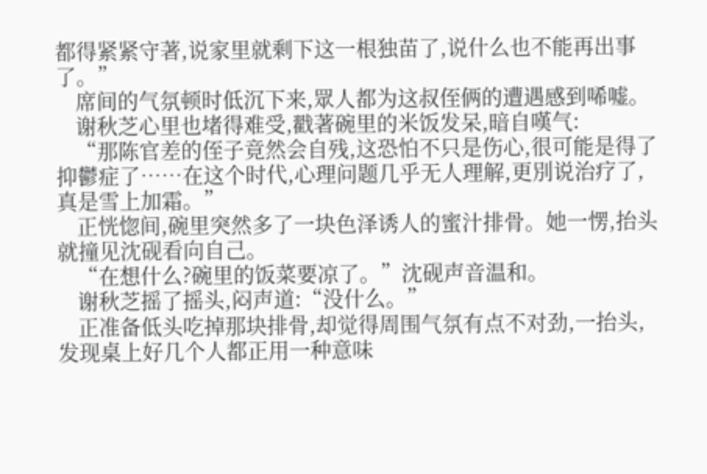都得紧紧守著,说家里就剩下这一根独苗了,说什么也不能再出事了。”
    席间的气氛顿时低沉下来,眾人都为这叔侄俩的遭遇感到唏嘘。
    谢秋芝心里也堵得难受,戳著碗里的米饭发呆,暗自嘆气:
    “那陈官差的侄子竟然会自残,这恐怕不只是伤心,很可能是得了抑鬱症了……在这个时代,心理问题几乎无人理解,更別说治疗了,真是雪上加霜。”
    正恍惚间,碗里突然多了一块色泽诱人的蜜汁排骨。她一愣,抬头就撞见沈砚看向自己。
    “在想什么?碗里的饭菜要凉了。”沈砚声音温和。
    谢秋芝摇了摇头,闷声道:“没什么。”
    正准备低头吃掉那块排骨,却觉得周围气氛有点不对劲,一抬头,发现桌上好几个人都正用一种意味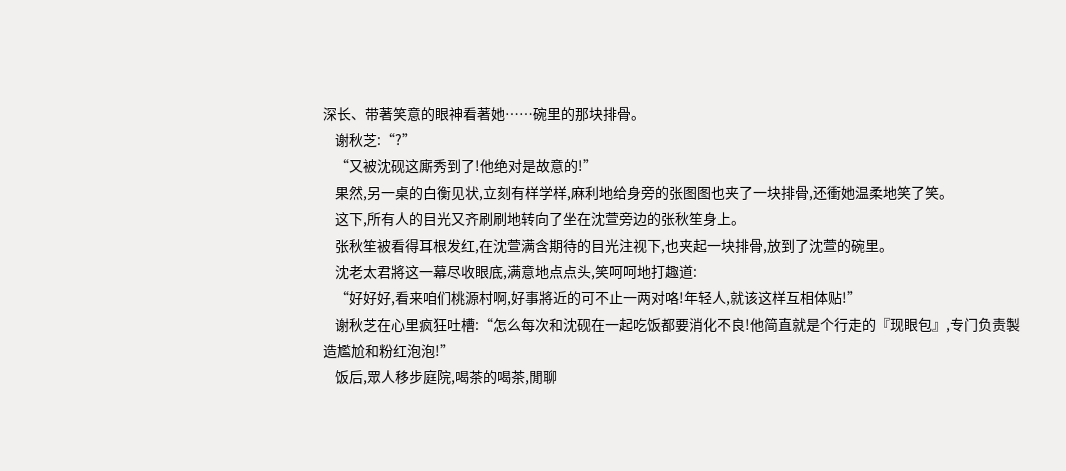深长、带著笑意的眼神看著她……碗里的那块排骨。
    谢秋芝:“?”
    “又被沈砚这廝秀到了!他绝对是故意的!”
    果然,另一桌的白衡见状,立刻有样学样,麻利地给身旁的张图图也夹了一块排骨,还衝她温柔地笑了笑。
    这下,所有人的目光又齐刷刷地转向了坐在沈萱旁边的张秋笙身上。
    张秋笙被看得耳根发红,在沈萱满含期待的目光注视下,也夹起一块排骨,放到了沈萱的碗里。
    沈老太君將这一幕尽收眼底,满意地点点头,笑呵呵地打趣道:
    “好好好,看来咱们桃源村啊,好事將近的可不止一两对咯!年轻人,就该这样互相体贴!”
    谢秋芝在心里疯狂吐槽:“怎么每次和沈砚在一起吃饭都要消化不良!他简直就是个行走的『现眼包』,专门负责製造尷尬和粉红泡泡!”
    饭后,眾人移步庭院,喝茶的喝茶,閒聊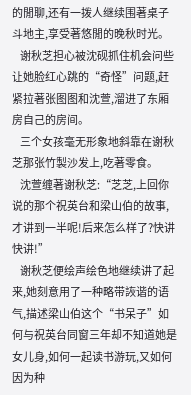的閒聊,还有一拨人继续围著桌子斗地主,享受著悠閒的晚秋时光。
    谢秋芝担心被沈砚抓住机会问些让她脸红心跳的“奇怪”问题,赶紧拉著张图图和沈萱,溜进了东厢房自己的房间。
    三个女孩毫无形象地斜靠在谢秋芝那张竹製沙发上,吃著零食。
    沈萱缠著谢秋芝:“芝芝,上回你说的那个祝英台和梁山伯的故事,才讲到一半呢!后来怎么样了?快讲快讲!”
    谢秋芝便绘声绘色地继续讲了起来,她刻意用了一种略带詼谐的语气,描述梁山伯这个“书呆子”如何与祝英台同窗三年却不知道她是女儿身,如何一起读书游玩,又如何因为种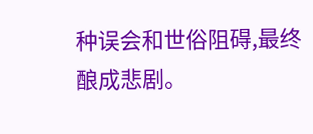种误会和世俗阻碍,最终酿成悲剧。